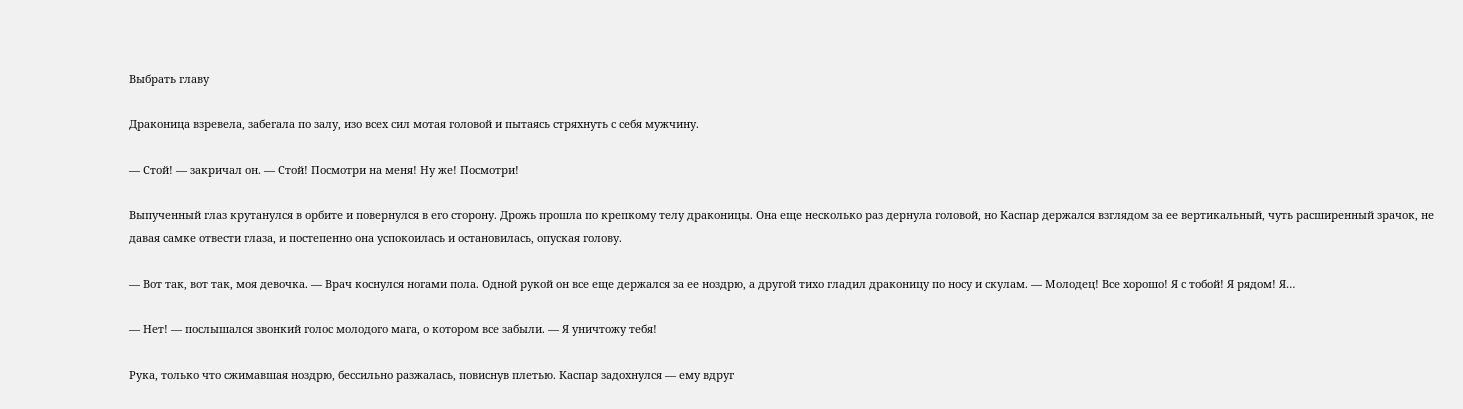Выбрать главу

Драконица взревела, забегала по залу, изо всех сил мотая головой и пытаясь стряхнуть с себя мужчину.

— Стой! — закричал он. — Стой! Посмотри на меня! Ну же! Посмотри!

Выпученный глаз крутанулся в орбите и повернулся в его сторону. Дрожь прошла по крепкому телу драконицы. Она еще несколько раз дернула головой, но Каспар держался взглядом за ее вертикальный, чуть расширенный зрачок, не давая самке отвести глаза, и постепенно она успокоилась и остановилась, опуская голову.

— Вот так, вот так, моя девочка. — Врач коснулся ногами пола. Одной рукой он все еще держался за ее ноздрю, а другой тихо гладил драконицу по носу и скулам. — Молодец! Все хорошо! Я с тобой! Я рядом! Я…

— Нет! — послышался звонкий голос молодого мага, о котором все забыли. — Я уничтожу тебя!

Рука, только что сжимавшая ноздрю, бессильно разжалась, повиснув плетью. Каспар задохнулся — ему вдруг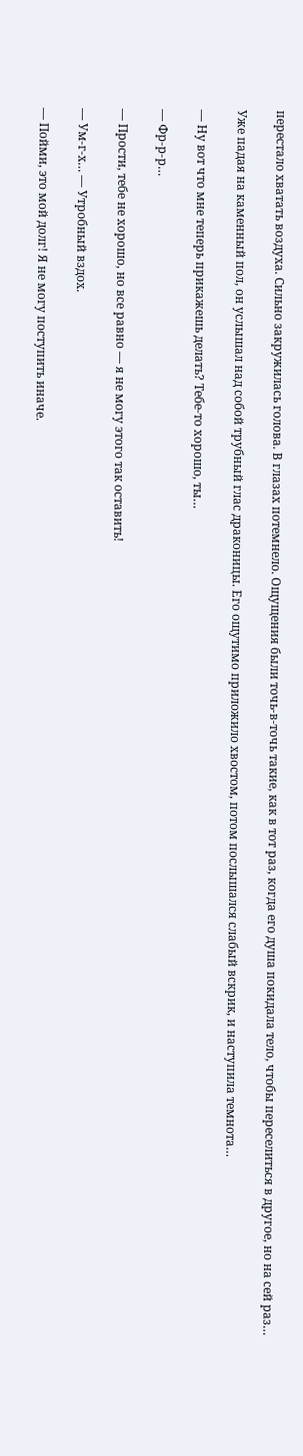перестало хватать воздуха. Сильно закружилась голова. В глазах потемнело. Ощущения были точь-в-точь такие, как в тот раз, когда его душа покидала тело, чтобы переселиться в другое, но на сей раз…

Уже падая на каменный пол, он услышал над собой трубный глас драконицы. Его ощутимо приложило хвостом, потом послышался слабый вскрик, и наступила темнота…

— Ну вот что мне теперь прикажешь делать? Тебе-то хорошо, ты…

— Фр-р-р…

— Прости, тебе не хорошо, но все равно — я не могу этого так оставить!

— Ум-г-х… — Утробный вздох.

— Пойми, это мой долг! Я не могу поступить иначе.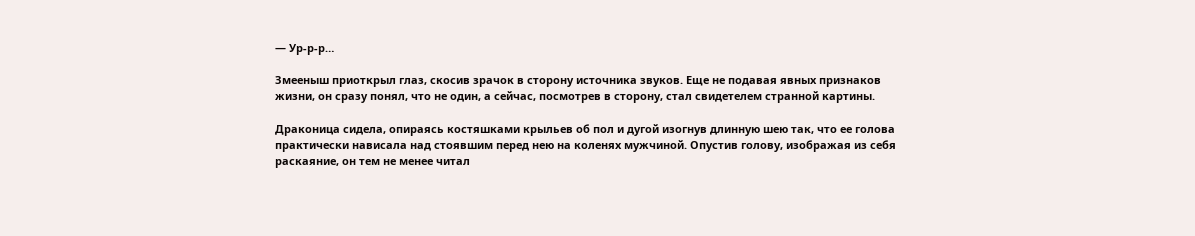— Ур-р-р…

Змееныш приоткрыл глаз, скосив зрачок в сторону источника звуков. Еще не подавая явных признаков жизни, он сразу понял, что не один, а сейчас, посмотрев в сторону, стал свидетелем странной картины.

Драконица сидела, опираясь костяшками крыльев об пол и дугой изогнув длинную шею так, что ее голова практически нависала над стоявшим перед нею на коленях мужчиной. Опустив голову, изображая из себя раскаяние, он тем не менее читал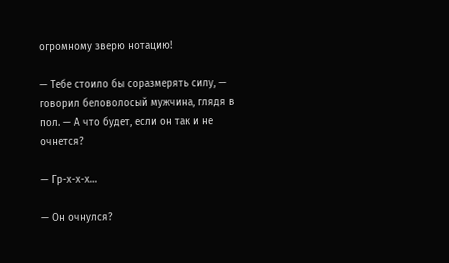огромному зверю нотацию!

— Тебе стоило бы соразмерять силу, — говорил беловолосый мужчина, глядя в пол. — А что будет, если он так и не очнется?

— Гр-х-х-х…

— Он очнулся?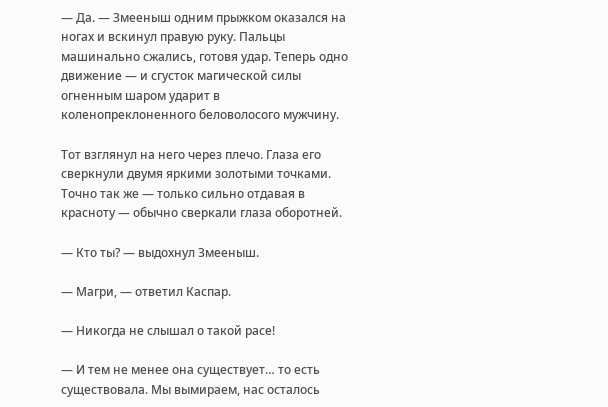— Да. — Змееныш одним прыжком оказался на ногах и вскинул правую руку. Пальцы машинально сжались, готовя удар. Теперь одно движение — и сгусток магической силы огненным шаром ударит в коленопреклоненного беловолосого мужчину.

Тот взглянул на него через плечо. Глаза его сверкнули двумя яркими золотыми точками. Точно так же — только сильно отдавая в красноту — обычно сверкали глаза оборотней.

— Кто ты? — выдохнул Змееныш.

— Магри, — ответил Каспар.

— Никогда не слышал о такой расе!

— И тем не менее она существует… то есть существовала. Мы вымираем, нас осталось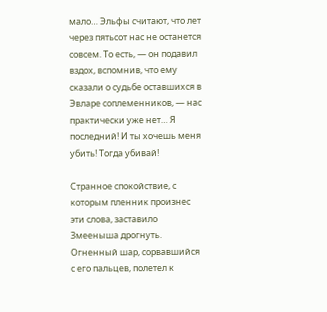мало… Эльфы считают, что лет через пятьсот нас не останется совсем. То есть, — он подавил вздох, вспомнив, что ему сказали о судьбе оставшихся в Эвларе соплеменников, — нас практически уже нет… Я последний! И ты хочешь меня убить! Тогда убивай!

Странное спокойствие, с которым пленник произнес эти слова, заставило Змееныша дрогнуть. Огненный шар, сорвавшийся с его пальцев, полетел к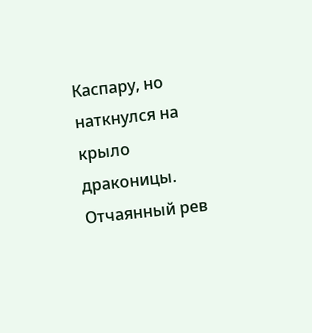Каспару, но наткнулся на крыло драконицы. Отчаянный рев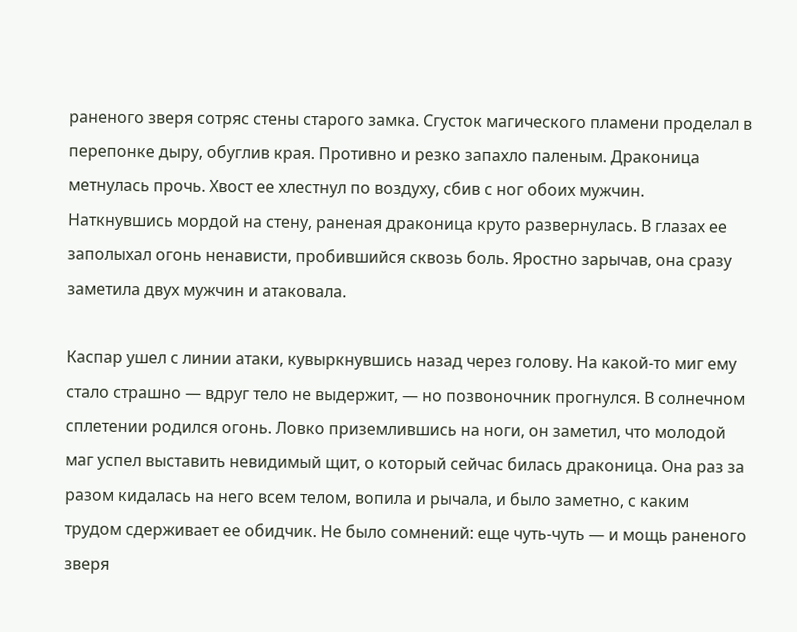раненого зверя сотряс стены старого замка. Сгусток магического пламени проделал в перепонке дыру, обуглив края. Противно и резко запахло паленым. Драконица метнулась прочь. Хвост ее хлестнул по воздуху, сбив с ног обоих мужчин. Наткнувшись мордой на стену, раненая драконица круто развернулась. В глазах ее заполыхал огонь ненависти, пробившийся сквозь боль. Яростно зарычав, она сразу заметила двух мужчин и атаковала.

Каспар ушел с линии атаки, кувыркнувшись назад через голову. На какой-то миг ему стало страшно — вдруг тело не выдержит, — но позвоночник прогнулся. В солнечном сплетении родился огонь. Ловко приземлившись на ноги, он заметил, что молодой маг успел выставить невидимый щит, о который сейчас билась драконица. Она раз за разом кидалась на него всем телом, вопила и рычала, и было заметно, с каким трудом сдерживает ее обидчик. Не было сомнений: еще чуть-чуть — и мощь раненого зверя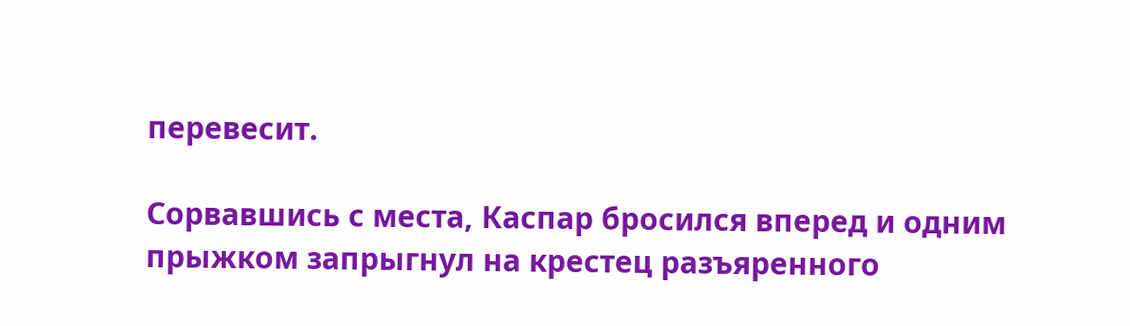перевесит.

Сорвавшись с места, Каспар бросился вперед и одним прыжком запрыгнул на крестец разъяренного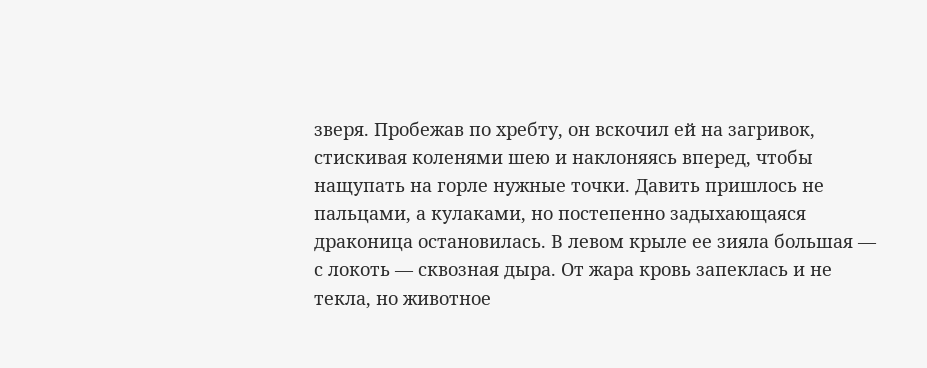зверя. Пробежав по хребту, он вскочил ей на загривок, стискивая коленями шею и наклоняясь вперед, чтобы нащупать на горле нужные точки. Давить пришлось не пальцами, а кулаками, но постепенно задыхающаяся драконица остановилась. В левом крыле ее зияла большая — с локоть — сквозная дыра. От жара кровь запеклась и не текла, но животное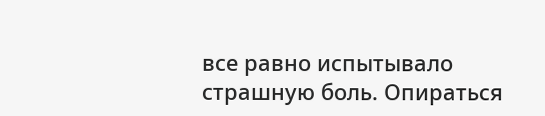все равно испытывало страшную боль. Опираться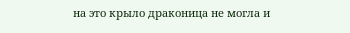на это крыло драконица не могла и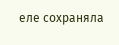еле сохраняла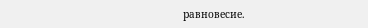равновесие.